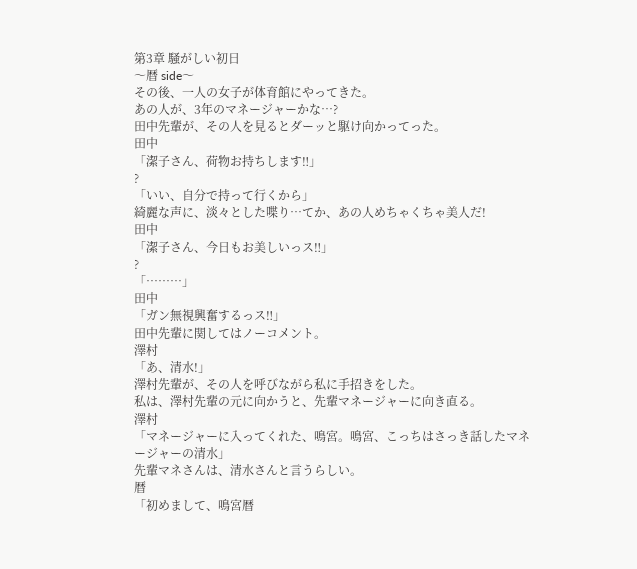第3章 騒がしい初日
〜暦 side〜
その後、一人の女子が体育館にやってきた。
あの人が、3年のマネージャーかな…?
田中先輩が、その人を見るとダーッと駆け向かってった。
田中
「潔子さん、荷物お持ちします‼」
?
「いい、自分で持って行くから」
綺麗な声に、淡々とした喋り…てか、あの人めちゃくちゃ美人だ!
田中
「潔子さん、今日もお美しいっス‼」
?
「………」
田中
「ガン無視興奮するっス‼」
田中先輩に関してはノーコメント。
澤村
「あ、清水!」
澤村先輩が、その人を呼びながら私に手招きをした。
私は、澤村先輩の元に向かうと、先輩マネージャーに向き直る。
澤村
「マネージャーに入ってくれた、鳴宮。鳴宮、こっちはさっき話したマネージャーの清水」
先輩マネさんは、清水さんと言うらしい。
暦
「初めまして、鳴宮暦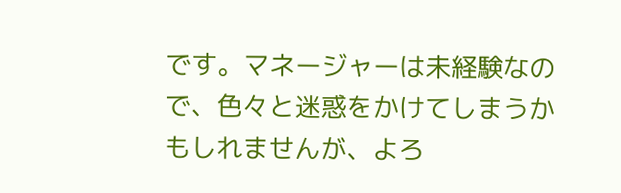です。マネージャーは未経験なので、色々と迷惑をかけてしまうかもしれませんが、よろ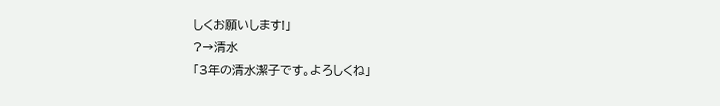しくお願いします!」
?→清水
「3年の清水潔子です。よろしくね」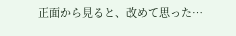正面から見ると、改めて思った…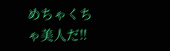めちゃくちゃ美人だ‼